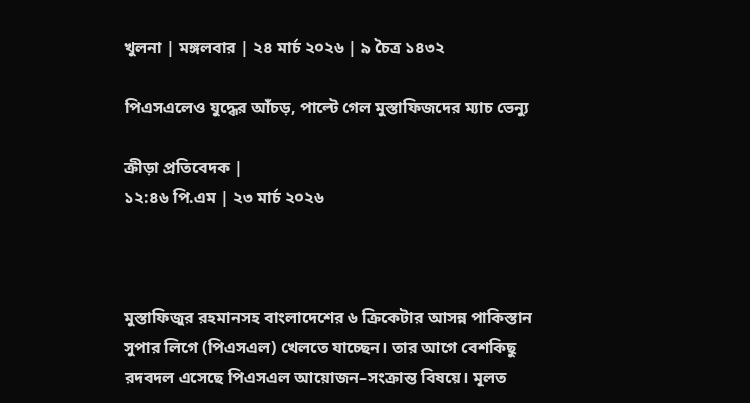খুলনা | মঙ্গলবার | ২৪ মার্চ ২০২৬ | ৯ চৈত্র ১৪৩২

পিএসএলেও যুদ্ধের আঁচড়, পাল্টে গেল মুস্তাফিজদের ম্যাচ ভেন্যু

ক্রীড়া প্রতিবেদক |
১২:৪৬ পি.এম | ২৩ মার্চ ২০২৬



মুস্তাফিজুর রহমানসহ বাংলাদেশের ৬ ক্রিকেটার আসন্ন পাকিস্তান সুপার লিগে (পিএসএল) খেলতে যাচ্ছেন। তার আগে বেশকিছু রদবদল এসেছে পিএসএল আয়োজন–সংক্রান্ত বিষয়ে। মূলত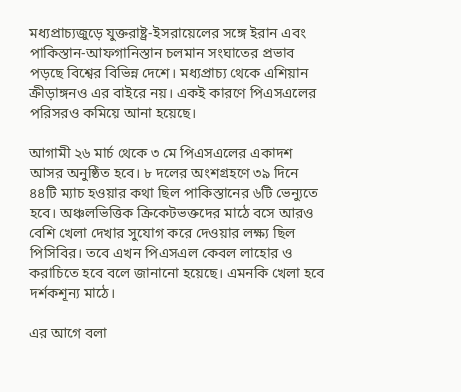মধ্যপ্রাচ্যজুড়ে যুক্তরাষ্ট্র-ইসরায়েলের সঙ্গে ইরান এবং পাকিস্তান-আফগানিস্তান চলমান সংঘাতের প্রভাব পড়ছে বিশ্বের বিভিন্ন দেশে। মধ্যপ্রাচ্য থেকে এশিয়ান ক্রীড়াঙ্গনও এর বাইরে নয়। একই কারণে পিএসএলের পরিসরও কমিয়ে আনা হয়েছে।

আগামী ২৬ মার্চ থেকে ৩ মে পিএসএলের একাদশ আসর অনুষ্ঠিত হবে। ৮ দলের অংশগ্রহণে ৩৯ দিনে ৪৪টি ম্যাচ হওয়ার কথা ছিল পাকিস্তানের ৬টি ভেন্যুতে হবে। অঞ্চলভিত্তিক ক্রিকেটভক্তদের মাঠে বসে আরও বেশি খেলা দেখার সুযোগ করে দেওয়ার লক্ষ্য ছিল পিসিবির। তবে এখন পিএসএল কেবল লাহোর ও করাচিতে হবে বলে জানানো হয়েছে। এমনকি খেলা হবে দর্শকশূন্য মাঠে।

এর আগে বলা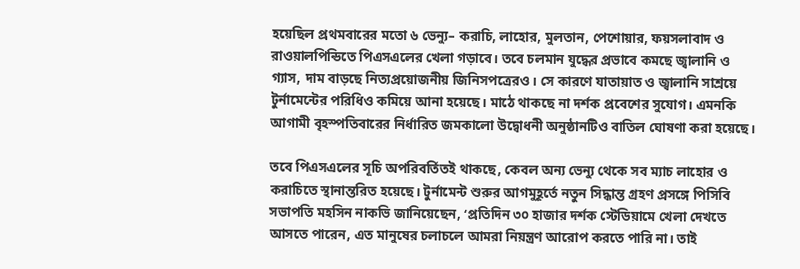হয়েছিল প্রথমবারের মতো ৬ ভেন্যু– করাচি, লাহোর, মুলতান, পেশোয়ার, ফয়সলাবাদ ও রাওয়ালপিন্ডিতে পিএসএলের খেলা গড়াবে। তবে চলমান যুদ্ধের প্রভাবে কমছে জ্বালানি ও গ্যাস, দাম বাড়ছে নিত্যপ্রয়োজনীয় জিনিসপত্রেরও। সে কারণে যাতায়াত ও জ্বালানি সাশ্রয়ে টুর্নামেন্টের পরিধিও কমিয়ে আনা হয়েছে। মাঠে থাকছে না দর্শক প্রবেশের সুযোগ। এমনকি আগামী বৃহস্পতিবারের নির্ধারিত জমকালো উদ্বোধনী অনুষ্ঠানটিও বাতিল ঘোষণা করা হয়েছে।

তবে পিএসএলের সূচি অপরিবর্তিতই থাকছে, কেবল অন্য ভেন্যু থেকে সব ম্যাচ লাহোর ও করাচিতে স্থানান্তরিত হয়েছে। টুর্নামেন্ট শুরুর আগমুহূর্তে নতুন সিদ্ধান্ত গ্রহণ প্রসঙ্গে পিসিবি সভাপতি মহসিন নাকভি জানিয়েছেন, ‘প্রতিদিন ৩০ হাজার দর্শক স্টেডিয়ামে খেলা দেখতে আসতে পারেন, এত মানুষের চলাচলে আমরা নিয়ন্ত্রণ আরোপ করতে পারি না। তাই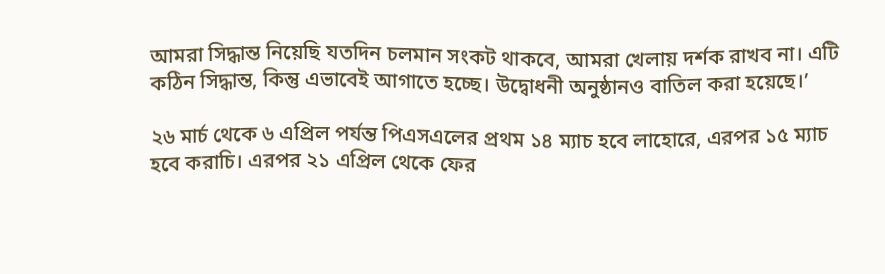আমরা সিদ্ধান্ত নিয়েছি যতদিন চলমান সংকট থাকবে, আমরা খেলায় দর্শক রাখব না। এটি কঠিন সিদ্ধান্ত, কিন্তু এভাবেই আগাতে হচ্ছে। উদ্বোধনী অনুষ্ঠানও বাতিল করা হয়েছে।’

২৬ মার্চ থেকে ৬ এপ্রিল পর্যন্ত পিএসএলের প্রথম ১৪ ম্যাচ হবে লাহোরে, এরপর ১৫ ম্যাচ হবে করাচি। এরপর ২১ এপ্রিল থেকে ফের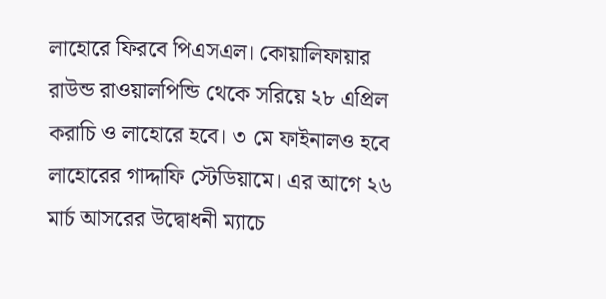লাহোরে ফিরবে পিএসএল। কোয়ালিফায়ার রাউন্ড রাওয়ালপিন্ডি থেকে সরিয়ে ২৮ এপ্রিল করাচি ও লাহোরে হবে। ৩ মে ফাইনালও হবে লাহোরের গাদ্দাফি স্টেডিয়ামে। এর আগে ২৬ মার্চ আসরের উদ্বোধনী ম্যাচে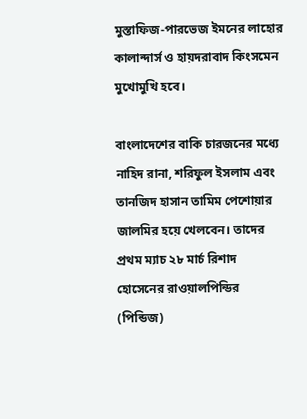মুস্তাফিজ-পারভেজ ইমনের লাহোর কালান্দার্স ও হায়দরাবাদ কিংসমেন মুখোমুখি হবে।

বাংলাদেশের বাকি চারজনের মধ্যে নাহিদ রানা, শরিফুল ইসলাম এবং তানজিদ হাসান তামিম পেশোয়ার জালমির হয়ে খেলবেন। তাদের প্রথম ম্যাচ ২৮ মার্চ রিশাদ হোসেনের রাওয়ালপিন্ডির (পিন্ডিজ)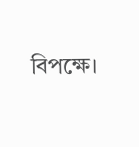বিপক্ষে।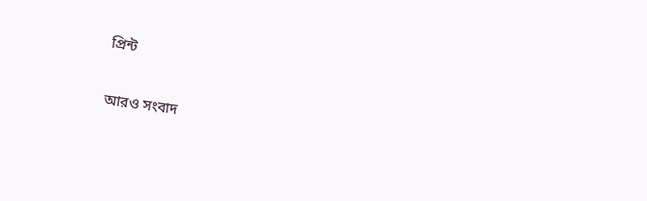প্রিন্ট

আরও সংবাদ